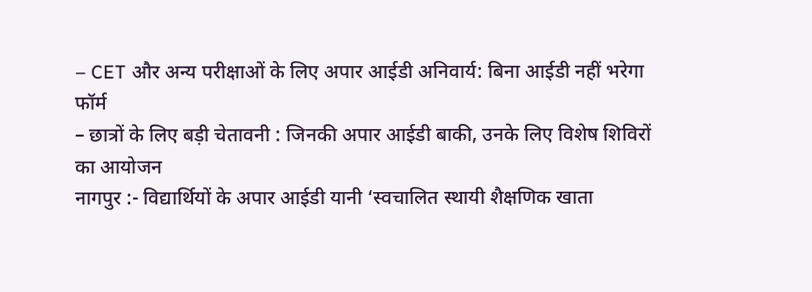– CET और अन्य परीक्षाओं के लिए अपार आईडी अनिवार्य: बिना आईडी नहीं भरेगा फॉर्म
– छात्रों के लिए बड़ी चेतावनी : जिनकी अपार आईडी बाकी, उनके लिए विशेष शिविरों का आयोजन
नागपुर :- विद्यार्थियों के अपार आईडी यानी ‘स्वचालित स्थायी शैक्षणिक खाता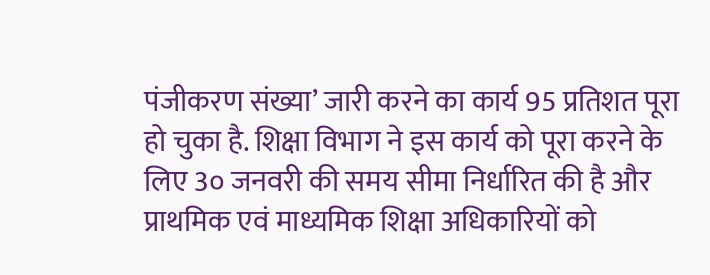पंजीकरण संख्या’ जारी करने का कार्य 95 प्रतिशत पूरा हो चुका है. शिक्षा विभाग ने इस कार्य को पूरा करने के लिए 3० जनवरी की समय सीमा निर्धारित की है और प्राथमिक एवं माध्यमिक शिक्षा अधिकारियों को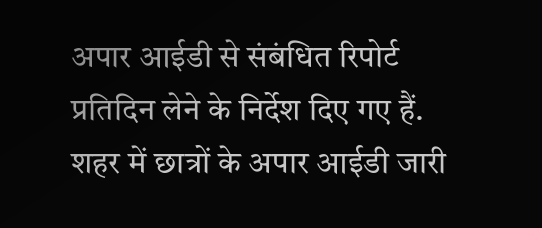अपार आईडी से संबंधित रिपोर्ट प्रतिदिन लेने के निर्देश दिए गए हैं. शहर में छात्रों के अपार आईडी जारी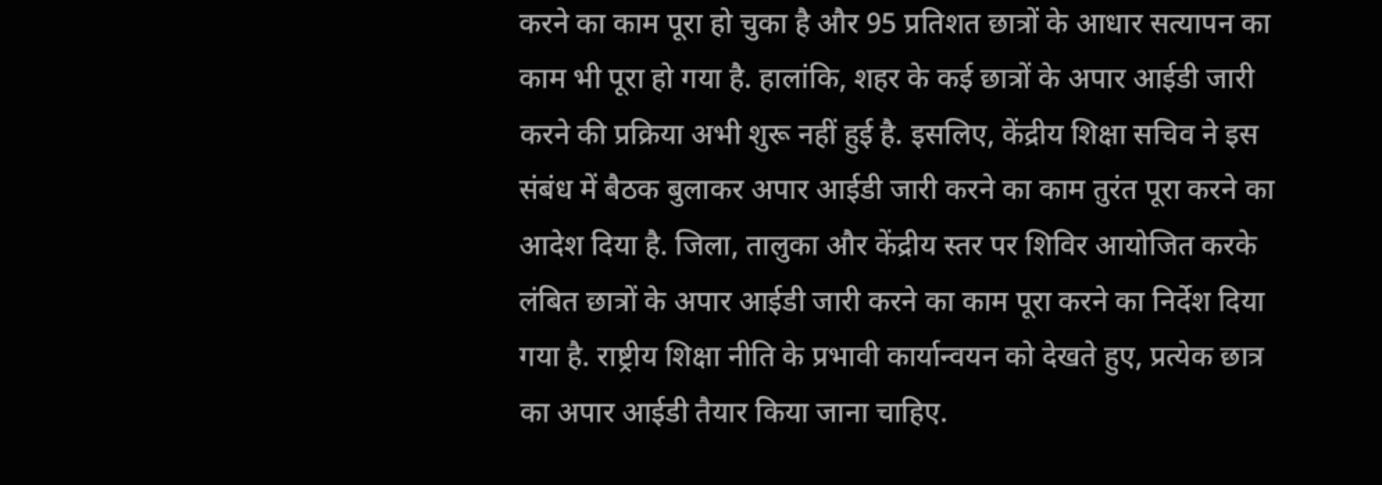करने का काम पूरा हो चुका है और 95 प्रतिशत छात्रों के आधार सत्यापन का काम भी पूरा हो गया है. हालांकि, शहर के कई छात्रों के अपार आईडी जारी करने की प्रक्रिया अभी शुरू नहीं हुई है. इसलिए, केंद्रीय शिक्षा सचिव ने इस संबंध में बैठक बुलाकर अपार आईडी जारी करने का काम तुरंत पूरा करने का आदेश दिया है. जिला, तालुका और केंद्रीय स्तर पर शिविर आयोजित करके लंबित छात्रों के अपार आईडी जारी करने का काम पूरा करने का निर्देश दिया गया है. राष्ट्रीय शिक्षा नीति के प्रभावी कार्यान्वयन को देखते हुए, प्रत्येक छात्र का अपार आईडी तैयार किया जाना चाहिए.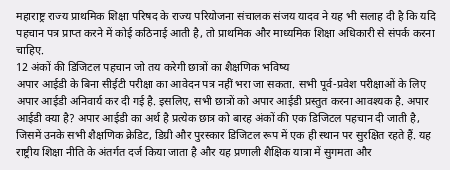महाराष्ट्र राज्य प्राथमिक शिक्षा परिषद के राज्य परियोजना संचालक संजय यादव ने यह भी सलाह दी है कि यदि पहचान पत्र प्राप्त करने में कोई कठिनाई आती है, तो प्राथमिक और माध्यमिक शिक्षा अधिकारी से संपर्क करना चाहिए.
12 अंकों की डिजिटल पहचान जो तय करेगी छात्रों का शैक्षणिक भविष्य
अपार आईडी के बिना सीईटी परीक्षा का आवेदन पत्र नहीं भरा जा सकता. सभी पूर्व-प्रवेश परीक्षाओं के लिए अपार आईडी अनिवार्य कर दी गई है. इसलिए, सभी छात्रों को अपार आईडी प्रस्तुत करना आवश्यक है. अपार आईडी क्या है? अपार आईडी का अर्थ है प्रत्येक छात्र को बारह अंकों की एक डिजिटल पहचान दी जाती है, जिसमें उनके सभी शैक्षणिक क्रेडिट, डिग्री और पुरस्कार डिजिटल रूप में एक ही स्थान पर सुरक्षित रहते हैं. यह राष्ट्रीय शिक्षा नीति के अंतर्गत दर्ज किया जाता है और यह प्रणाली शैक्षिक यात्रा में सुगमता और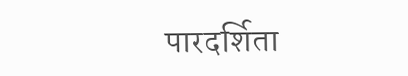पारदर्शिता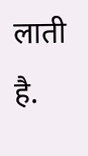लाती है.